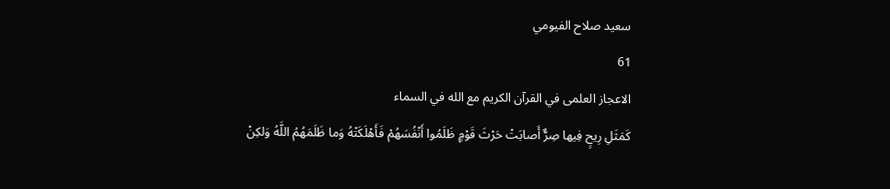سعيد صلاح الفيومي
61
الاعجاز العلمى في القرآن الكريم مع الله في السماء
كَمَثَلِ رِيحٍ فِيها صِرٌّ أَصابَتْ حَرْثَ قَوْمٍ ظَلَمُوا أَنْفُسَهُمْ فَأَهْلَكَتْهُ وَما ظَلَمَهُمُ اللَّهُ وَلكِنْ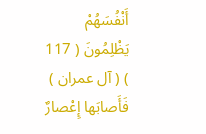أَنْفُسَهُمْ يَظْلِمُونَ ( 117 ) ( آل عمران ) فَأَصابَها إِعْصارٌ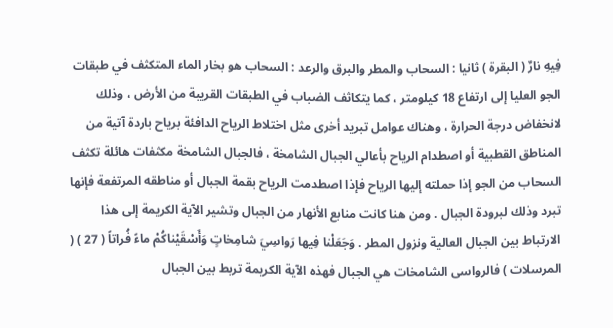فِيهِ نارٌ ( البقرة ) ثانيا : السحاب والمطر والبرق والرعد : السحاب هو بخار الماء المتكثف في طبقات الجو العليا إلى ارتفاع 18 كيلومتر ، كما يتكاثف الضباب في الطبقات القريبة من الأرض ، وذلك لانخفاض درجة الحرارة ، وهناك عوامل تبريد أخرى مثل اختلاط الرياح الدافئة برياح باردة آتية من المناطق القطبية أو اصطدام الرياح بأعالي الجبال الشامخة ، فالجبال الشامخة مكثفات هائلة تكثف السحاب من الجو إذا حملته إليها الرياح فإذا اصطدمت الرياح بقمة الجبال أو مناطقه المرتفعة فإنها تبرد وذلك لبرودة الجبال . ومن هنا كانت منابع الأنهار من الجبال وتشير الآية الكريمة إلى هذا الارتباط بين الجبال العالية ونزول المطر . وَجَعَلْنا فِيها رَواسِيَ شامِخاتٍ وَأَسْقَيْناكُمْ ماءً فُراتاً ( 27 ) ( المرسلات ) فالرواسى الشامخات هي الجبال فهذه الآية الكريمة تربط بين الجبال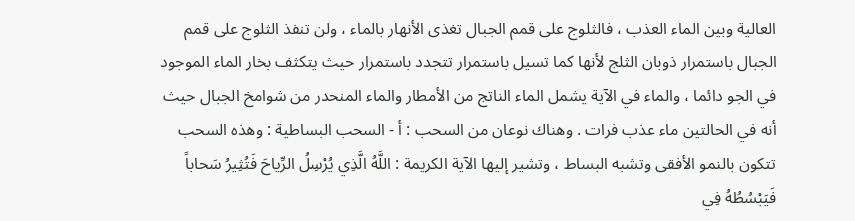العالية وبين الماء العذب ، فالثلوج على قمم الجبال تغذى الأنهار بالماء ، ولن تنفذ الثلوج على قمم الجبال باستمرار ذوبان الثلج لأنها كما تسيل باستمرار تتجدد باستمرار حيث يتكثف بخار الماء الموجود في الجو دائما ، والماء في الآية يشمل الماء الناتج من الأمطار والماء المنحدر من شوامخ الجبال حيث أنه في الحالتين ماء عذب فرات . وهناك نوعان من السحب : أ - السحب البساطية : وهذه السحب تتكون بالنمو الأفقى وتشبه البساط ، وتشير إليها الآية الكريمة : اللَّهُ الَّذِي يُرْسِلُ الرِّياحَ فَتُثِيرُ سَحاباً فَيَبْسُطُهُ فِي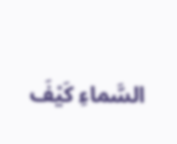السَّماءِ كَيْفَ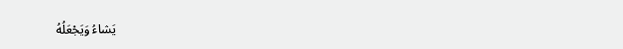يَشاءُ وَيَجْعَلُهُ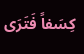كِسَفاً فَتَرَى